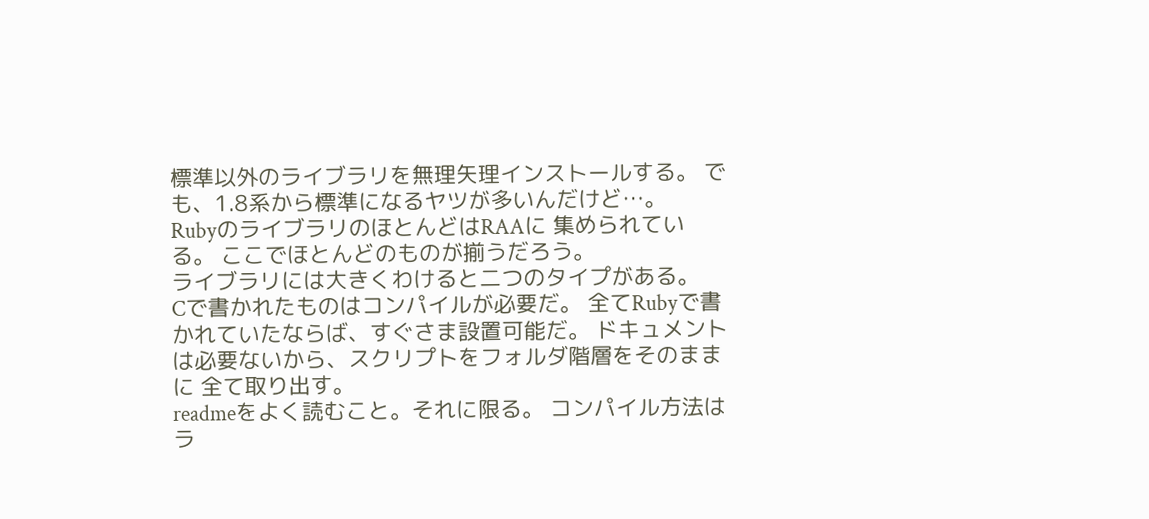標準以外のライブラリを無理矢理インストールする。 でも、1.8系から標準になるヤツが多いんだけど…。
RubyのライブラリのほとんどはRAAに 集められている。 ここでほとんどのものが揃うだろう。
ライブラリには大きくわけると二つのタイプがある。
Cで書かれたものはコンパイルが必要だ。 全てRubyで書かれていたならば、すぐさま設置可能だ。 ドキュメントは必要ないから、スクリプトをフォルダ階層をそのままに 全て取り出す。
readmeをよく読むこと。それに限る。 コンパイル方法はラ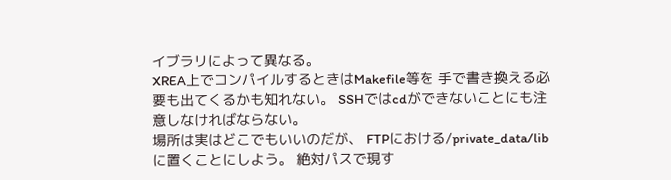イブラリによって異なる。
XREA上でコンパイルするときはMakefile等を 手で書き換える必要も出てくるかも知れない。 SSHではcdができないことにも注意しなければならない。
場所は実はどこでもいいのだが、 FTPにおける/private_data/libに置くことにしよう。 絶対パスで現す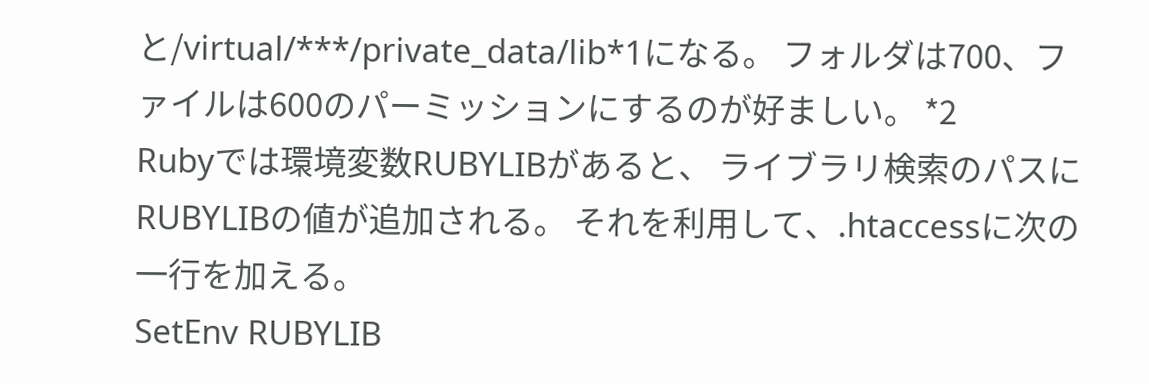と/virtual/***/private_data/lib*1になる。 フォルダは700、ファイルは600のパーミッションにするのが好ましい。 *2
Rubyでは環境変数RUBYLIBがあると、 ライブラリ検索のパスにRUBYLIBの値が追加される。 それを利用して、.htaccessに次の一行を加える。
SetEnv RUBYLIB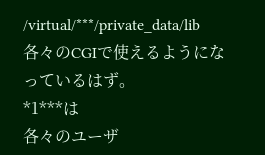/virtual/***/private_data/lib
各々のCGIで使えるようになっているはず。
*1***は
各々のユーザ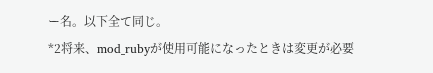ー名。以下全て同じ。
*2将来、mod_rubyが使用可能になったときは変更が必要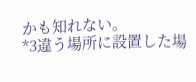かも知れない。
*3違う場所に設置した場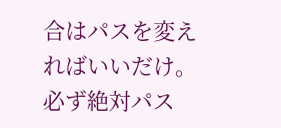合はパスを変えればいいだけ。
必ず絶対パス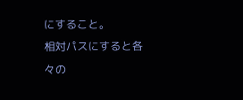にすること。
相対パスにすると各々の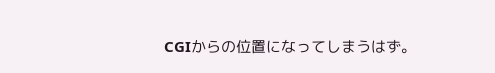CGIからの位置になってしまうはず。